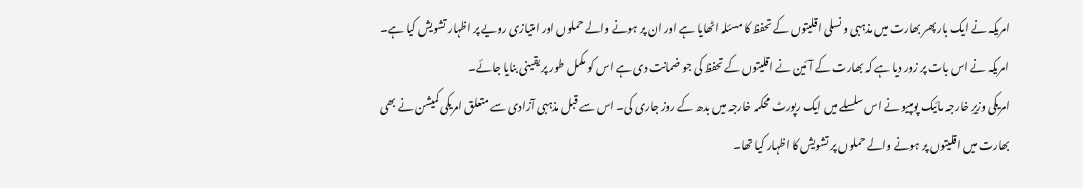امریکہ نے ایک بار پھر بھارت میں مذہبی و نسلی اقلیتوں کے تحفظ کا مسئلہ اٹھایا ہے اور ان پر ہونے والے حملوں اور امتیازی رویے پر اظہار تشویش کیا ہے۔
امریکہ نے اس بات پر زور دیا ہے کہ بھارت کے آئین نے اقلیتوں کے تحفظ کی جو ضمانت دی ہے اس کو مکمل طور پر یقینی بنایا جائے۔
امریکی وزیرِ خارجہ مائیک پومپیو نے اس سلسلے میں ایک رپورٹ محکمہ خارجہ میں بدھ کے روز جاری کی۔ اس سے قبل مذہبی آزادی سے متعلق امریکی کمیشن نے بھی بھارت میں اقلیتوں پر ہونے والے حملوں پر تشویش کا اظہار کیا تھا۔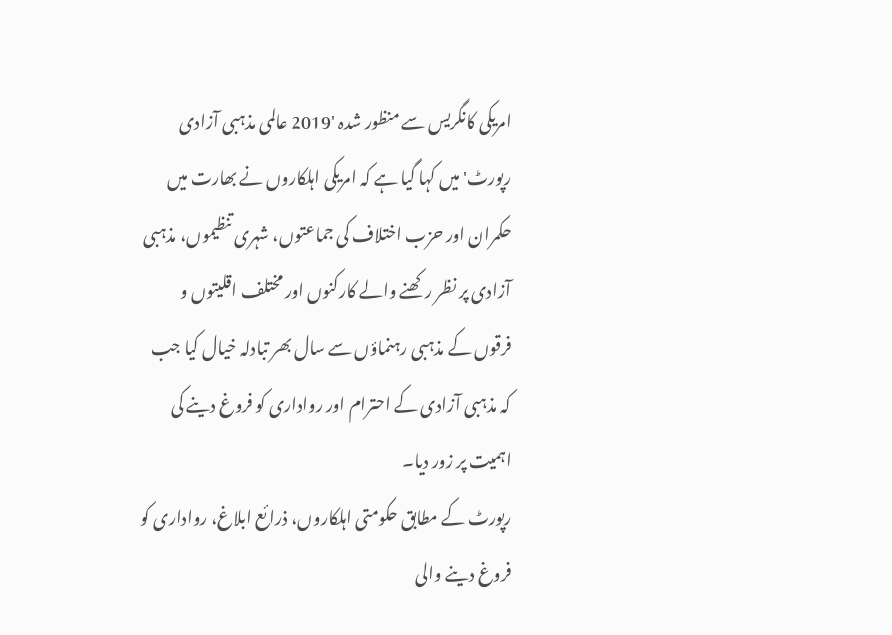امریکی کانگریس سے منظور شدہ '2019 عالمی مذہبی آزادی رپورٹ' میں کہا گیا ہے کہ امریکی اہلکاروں نے بھارت میں حکمران اور حزب اختلاف کی جماعتوں، شہری تنظیموں، مذہبی آزادی پر نظر رکھنے والے کارکنوں اور مختلف اقلیتوں و فرقوں کے مذہبی رہنماؤں سے سال بھر تبادلہ خیال کیا جب کہ مذہبی آزادی کے احترام اور رواداری کو فروغ دینے کی اہمیت پر زور دیا۔
رپورٹ کے مطابق حکومتی اہلکاروں، ذرائع ابلاغ، رواداری کو فروغ دینے والی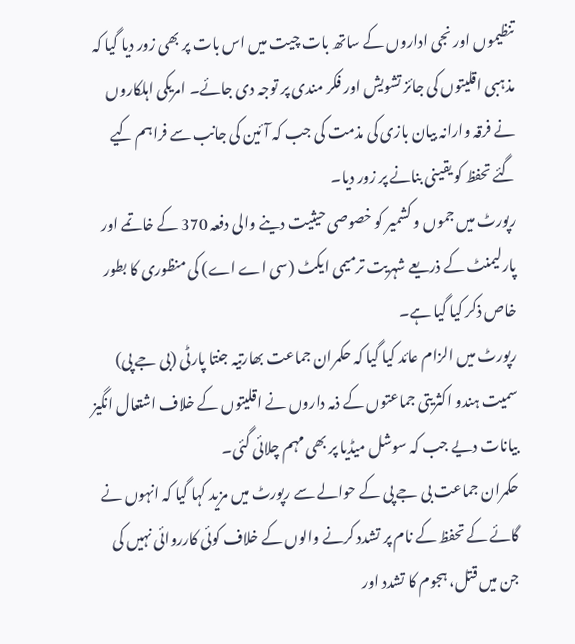تنظیموں اور نجی اداروں کے ساتھ بات چیت میں اس بات پر بھی زور دیا گیا کہ مذہبی اقلیتوں کی جائز تشویش اور فکر مندی پر توجہ دی جائے۔ امریکی اہلکاروں نے فرقہ وارانہ بیان بازی کی مذمت کی جب کہ آئین کی جانب سے فراہم کیے گئے تحفظ کو یقینی بنانے پر زور دیا۔
رپورٹ میں جموں و کشمیر کو خصوصی حیثیت دینے والی دفعہ 370 کے خاتمے اور پارلیمنٹ کے ذریعے شہریت ترمیمی ایکٹ (سی اے اے) کی منظوری کا بطور خاص ذکر کیا گیا ہے۔
رپورٹ میں الزام عائد کیا گیا کہ حکمران جماعت بھارتیہ جنتا پارٹی (بی جے پی) سمیت ہندو اکثریتی جماعتوں کے ذمہ داروں نے اقلیتوں کے خلاف اشتعال انگیز بیانات دیے جب کہ سوشل میڈیا پر بھی مہم چلائی گئی۔
حکمران جماعت بی جے پی کے حوالے سے رپورٹ میں مزید کہا گیا کہ انہوں نے گائے کے تحفظ کے نام پر تشدد کرنے والوں کے خلاف کوئی کارروائی نہیں کی جن میں قتل، ہجوم کا تشدد اور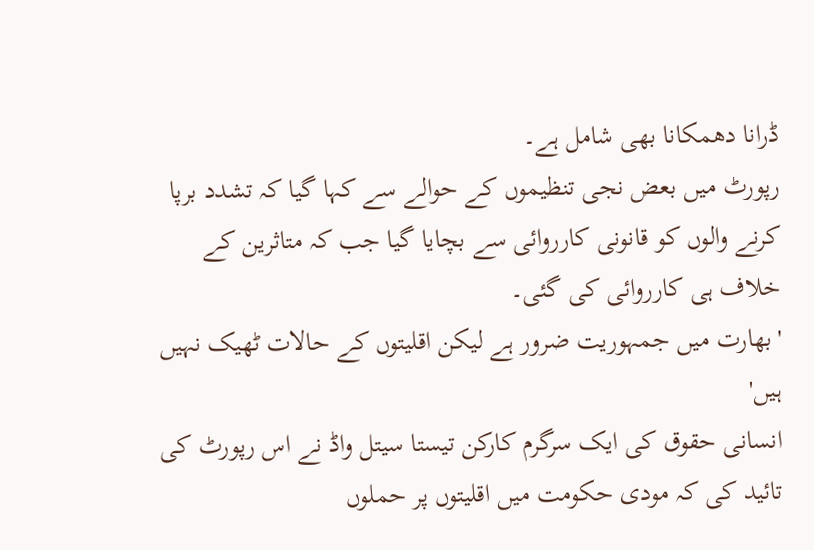ڈرانا دھمکانا بھی شامل ہے۔
رپورٹ میں بعض نجی تنظیموں کے حوالے سے کہا گیا کہ تشدد برپا کرنے والوں کو قانونی کارروائی سے بچایا گیا جب کہ متاثرین کے خلاف ہی کارروائی کی گئی۔
'بھارت میں جمہوریت ضرور ہے لیکن اقلیتوں کے حالات ٹھیک نہیں ہیں'
انسانی حقوق کی ایک سرگرم کارکن تیستا سیتل واڈ نے اس رپورٹ کی تائید کی کہ مودی حکومت میں اقلیتوں پر حملوں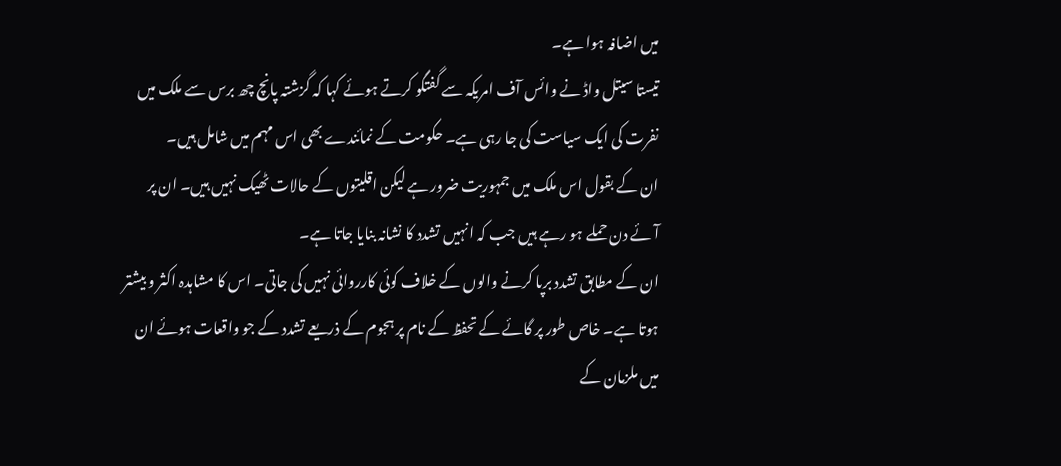میں اضافہ ہوا ہے۔
تیستا سیتل واڈ نے وائس آف امریکہ سے گفتگو کرتے ہوئے کہا کہ گزشتہ پانچ چھ برس سے ملک میں نفرت کی ایک سیاست کی جا رہی ہے۔ حکومت کے نمائندے بھی اس مہم میں شامل ہیں۔
ان کے بقول اس ملک میں جمہوریت ضرور ہے لیکن اقلیتوں کے حالات ٹھیک نہیں ہیں۔ ان پر آئے دن حملے ہو رہے ہیں جب کہ انہیں تشدد کا نشانہ بنایا جاتا ہے۔
ان کے مطابق تشدد برپا کرنے والوں کے خلاف کوئی کارروائی نہیں کی جاتی۔ اس کا مشاہدہ اکثر و بیشتر ہوتا ہے۔ خاص طور پر گائے کے تحفظ کے نام پر ہجوم کے ذریعے تشدد کے جو واقعات ہوئے ان میں ملزمان کے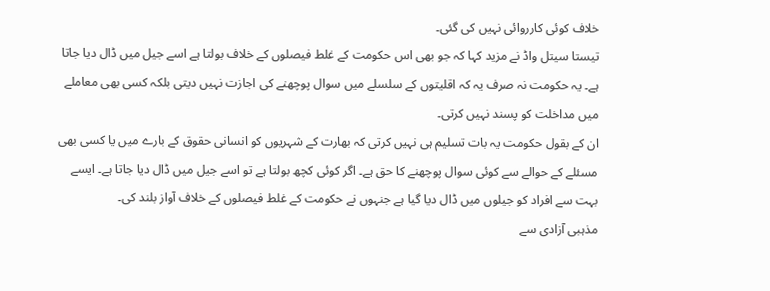خلاف کوئی کارروائی نہیں کی گئی۔
تیستا سیتل واڈ نے مزید کہا کہ جو بھی اس حکومت کے غلط فیصلوں کے خلاف بولتا ہے اسے جیل میں ڈال دیا جاتا ہے۔ یہ حکومت نہ صرف یہ کہ اقلیتوں کے سلسلے میں سوال پوچھنے کی اجازت نہیں دیتی بلکہ کسی بھی معاملے میں مداخلت کو پسند نہیں کرتی۔
ان کے بقول حکومت یہ بات تسلیم ہی نہیں کرتی کہ بھارت کے شہریوں کو انسانی حقوق کے بارے میں یا کسی بھی مسئلے کے حوالے سے کوئی سوال پوچھنے کا حق ہے۔ اگر کوئی کچھ بولتا ہے تو اسے جیل میں ڈال دیا جاتا ہے۔ ایسے بہت سے افراد کو جیلوں میں ڈال دیا گیا ہے جنہوں نے حکومت کے غلط فیصلوں کے خلاف آواز بلند کی۔
مذہبی آزادی سے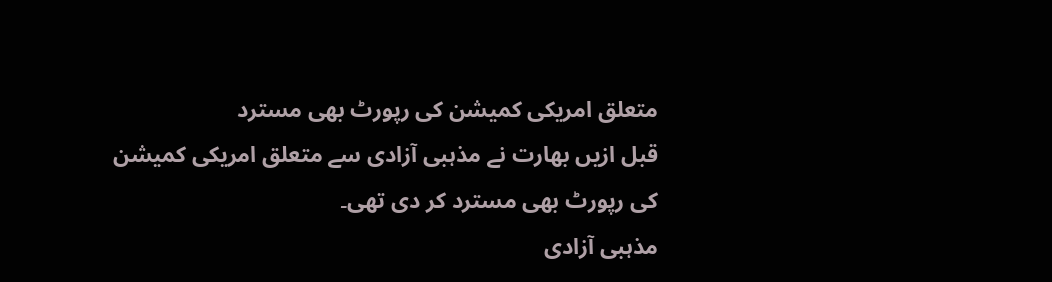متعلق امریکی کمیشن کی رپورٹ بھی مسترد
قبل ازیں بھارت نے مذہبی آزادی سے متعلق امریکی کمیشن کی رپورٹ بھی مسترد کر دی تھی۔
مذہبی آزادی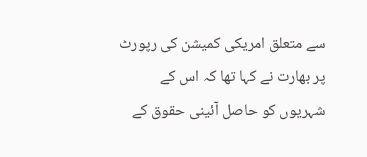سے متعلق امریکی کمیشن کی رپورٹ پر بھارت نے کہا تھا کہ اس کے شہریوں کو حاصل آئینی حقوق کے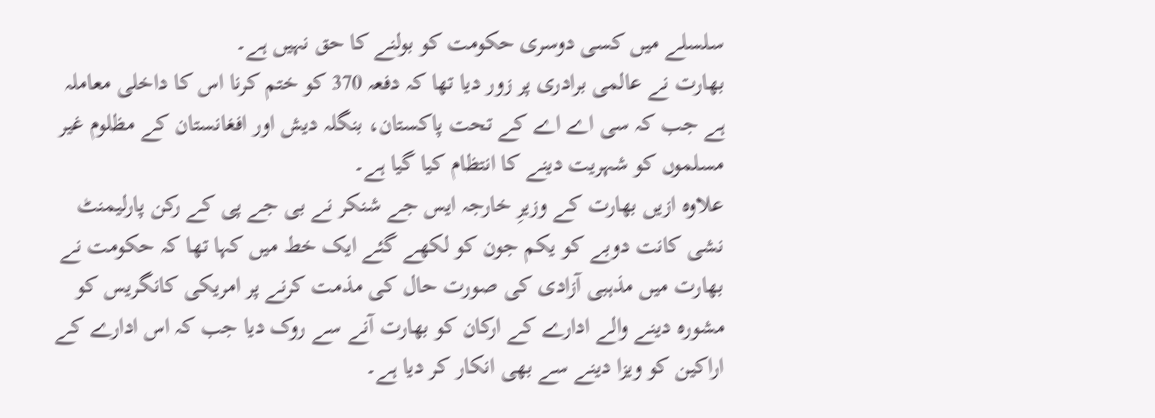سلسلے میں کسی دوسری حکومت کو بولنے کا حق نہیں ہے۔
بھارت نے عالمی برادری پر زور دیا تھا کہ دفعہ 370 کو ختم کرنا اس کا داخلی معاملہ ہے جب کہ سی اے اے کے تحت پاکستان، بنگلہ دیش اور افغانستان کے مظلوم غیر مسلموں کو شہریت دینے کا انتظام کیا گیا ہے۔
علاوہ ازیں بھارت کے وزیرِ خارجہ ایس جے شنکر نے بی جے پی کے رکن پارلیمنٹ نشی کانت دوبے کو یکم جون کو لکھے گئے ایک خط میں کہا تھا کہ حکومت نے بھارت میں مذہبی آزادی کی صورت حال کی مذمت کرنے پر امریکی کانگریس کو مشورہ دینے والے ادارے کے ارکان کو بھارت آنے سے روک دیا جب کہ اس ادارے کے اراکین کو ویزا دینے سے بھی انکار کر دیا ہے۔